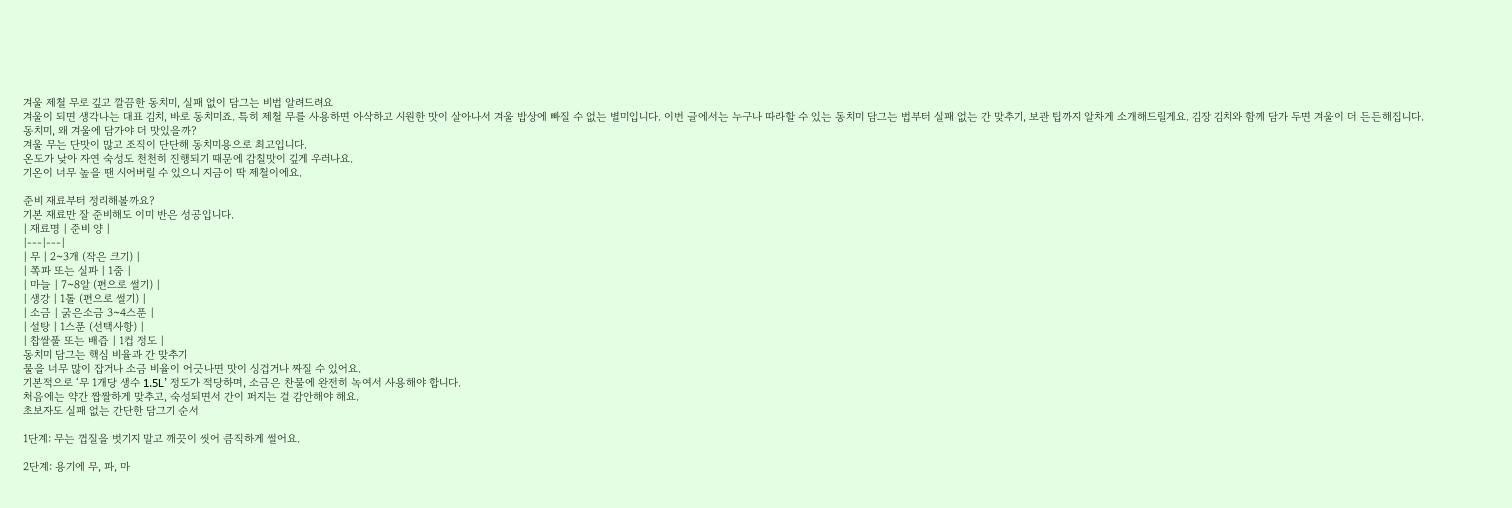겨울 제철 무로 깊고 깔끔한 동치미, 실패 없이 담그는 비법 알려드려요
겨울이 되면 생각나는 대표 김치, 바로 동치미죠. 특히 제철 무를 사용하면 아삭하고 시원한 맛이 살아나서 겨울 밥상에 빠질 수 없는 별미입니다. 이번 글에서는 누구나 따라할 수 있는 동치미 담그는 법부터 실패 없는 간 맞추기, 보관 팁까지 알차게 소개해드릴게요. 김장 김치와 함께 담가 두면 겨울이 더 든든해집니다.
동치미, 왜 겨울에 담가야 더 맛있을까?
겨울 무는 단맛이 많고 조직이 단단해 동치미용으로 최고입니다.
온도가 낮아 자연 숙성도 천천히 진행되기 때문에 감칠맛이 깊게 우러나요.
기온이 너무 높을 땐 시어버릴 수 있으니 지금이 딱 제철이에요.

준비 재료부터 정리해볼까요?
기본 재료만 잘 준비해도 이미 반은 성공입니다.
| 재료명 | 준비 양 |
|---|---|
| 무 | 2~3개 (작은 크기) |
| 쪽파 또는 실파 | 1줌 |
| 마늘 | 7~8알 (편으로 썰기) |
| 생강 | 1톨 (편으로 썰기) |
| 소금 | 굵은소금 3~4스푼 |
| 설탕 | 1스푼 (선택사항) |
| 찹쌀풀 또는 배즙 | 1컵 정도 |
동치미 담그는 핵심 비율과 간 맞추기
물을 너무 많이 잡거나 소금 비율이 어긋나면 맛이 싱겁거나 짜질 수 있어요.
기본적으로 ‘무 1개당 생수 1.5L’ 정도가 적당하며, 소금은 찬물에 완전히 녹여서 사용해야 합니다.
처음에는 약간 짭짤하게 맞추고, 숙성되면서 간이 퍼지는 걸 감안해야 해요.
초보자도 실패 없는 간단한 담그기 순서

1단계: 무는 껍질을 벗기지 말고 깨끗이 씻어 큼직하게 썰어요.

2단계: 용기에 무, 파, 마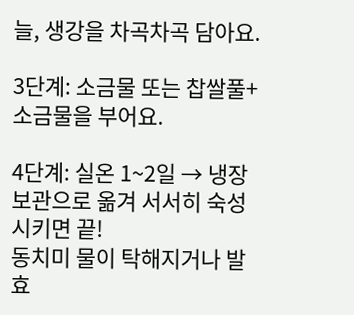늘, 생강을 차곡차곡 담아요.

3단계: 소금물 또는 찹쌀풀+소금물을 부어요.

4단계: 실온 1~2일 → 냉장 보관으로 옮겨 서서히 숙성시키면 끝!
동치미 물이 탁해지거나 발효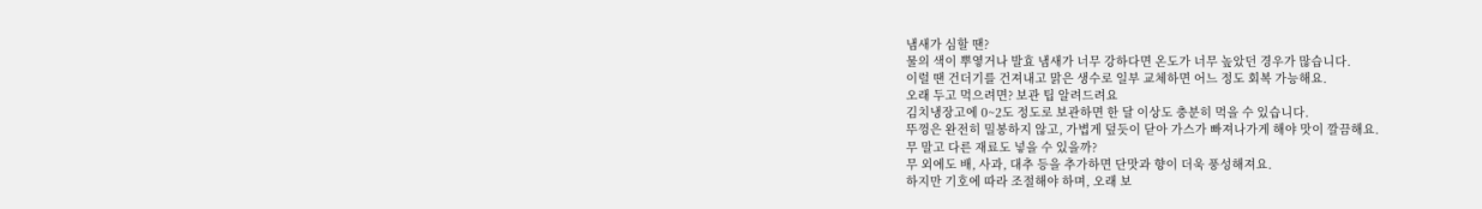냄새가 심할 땐?
물의 색이 뿌옇거나 발효 냄새가 너무 강하다면 온도가 너무 높았던 경우가 많습니다.
이럴 땐 건더기를 건져내고 맑은 생수로 일부 교체하면 어느 정도 회복 가능해요.
오래 두고 먹으려면? 보관 팁 알려드려요
김치냉장고에 0~2도 정도로 보관하면 한 달 이상도 충분히 먹을 수 있습니다.
뚜껑은 완전히 밀봉하지 않고, 가볍게 덮듯이 닫아 가스가 빠져나가게 해야 맛이 깔끔해요.
무 말고 다른 재료도 넣을 수 있을까?
무 외에도 배, 사과, 대추 등을 추가하면 단맛과 향이 더욱 풍성해져요.
하지만 기호에 따라 조절해야 하며, 오래 보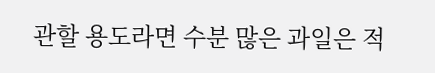관할 용도라면 수분 많은 과일은 적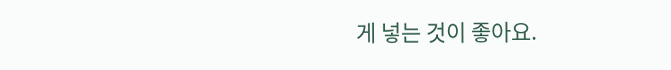게 넣는 것이 좋아요.